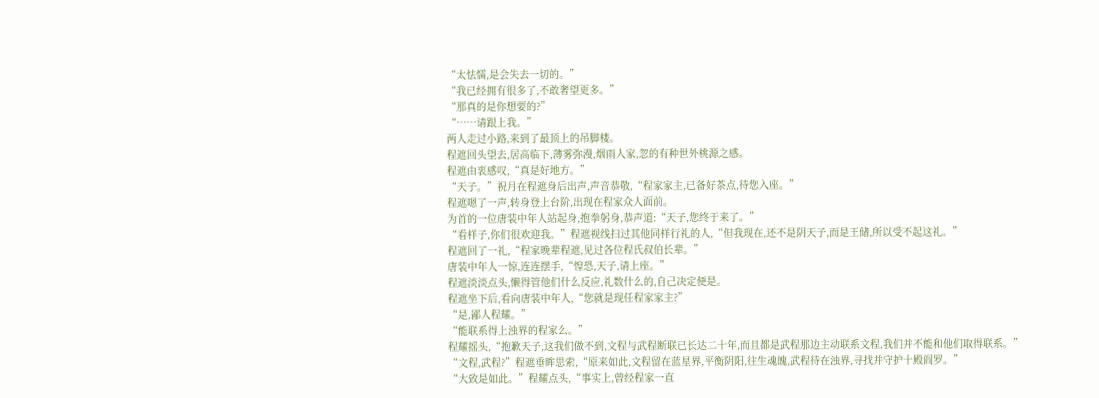“太怯懦,是会失去一切的。”
“我已经拥有很多了,不敢奢望更多。”
“那真的是你想要的?”
“……请跟上我。”
两人走过小路,来到了最顶上的吊脚楼。
程遮回头望去,居高临下,薄雾弥漫,烟雨人家,忽的有种世外桃源之感。
程遮由衷感叹,“真是好地方。”
“天子。”祝月在程遮身后出声,声音恭敬,“程家家主,已备好茶点,待您入座。”
程遮嗯了一声,转身登上台阶,出现在程家众人面前。
为首的一位唐装中年人站起身,抱拳躬身,恭声道:“天子,您终于来了。”
“看样子,你们很欢迎我。”程遮视线扫过其他同样行礼的人,“但我现在,还不是阴天子,而是王储,所以受不起这礼。”
程遮回了一礼,“程家晚辈程遮,见过各位程氏叔伯长辈。”
唐装中年人一惊,连连摆手,“惶恐,天子,请上座。”
程遮淡淡点头,懒得管他们什么反应,礼数什么的,自己决定便是。
程遮坐下后,看向唐装中年人,“您就是现任程家家主?”
“是,鄙人程耀。”
“能联系得上浊界的程家么。”
程耀摇头,“抱歉天子,这我们做不到,文程与武程断联已长达二十年,而且都是武程那边主动联系文程,我们并不能和他们取得联系。”
“文程,武程?”程遮垂眸思索,“原来如此,文程留在蓝星界,平衡阴阳,往生魂魄,武程待在浊界,寻找并守护十殿阎罗。”
“大致是如此。”程耀点头,“事实上,曾经程家一直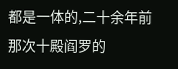都是一体的,二十余年前那次十殿阎罗的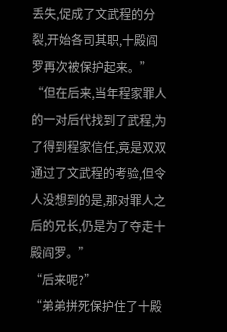丢失,促成了文武程的分裂,开始各司其职,十殿阎罗再次被保护起来。”
“但在后来,当年程家罪人的一对后代找到了武程,为了得到程家信任,竟是双双通过了文武程的考验,但令人没想到的是,那对罪人之后的兄长,仍是为了夺走十殿阎罗。”
“后来呢?”
“弟弟拼死保护住了十殿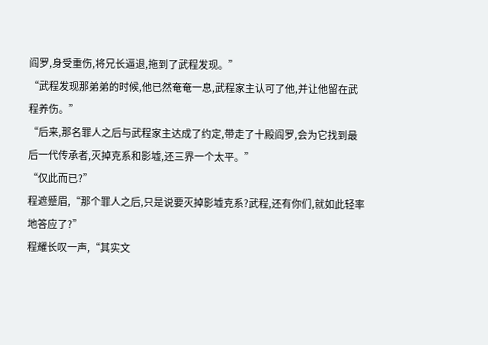阎罗,身受重伤,将兄长逼退,拖到了武程发现。”
“武程发现那弟弟的时候,他已然奄奄一息,武程家主认可了他,并让他留在武程养伤。”
“后来,那名罪人之后与武程家主达成了约定,带走了十殿阎罗,会为它找到最后一代传承者,灭掉克系和影墟,还三界一个太平。”
“仅此而已?”
程遮蹙眉,“那个罪人之后,只是说要灭掉影墟克系?武程,还有你们,就如此轻率地答应了?”
程耀长叹一声,“其实文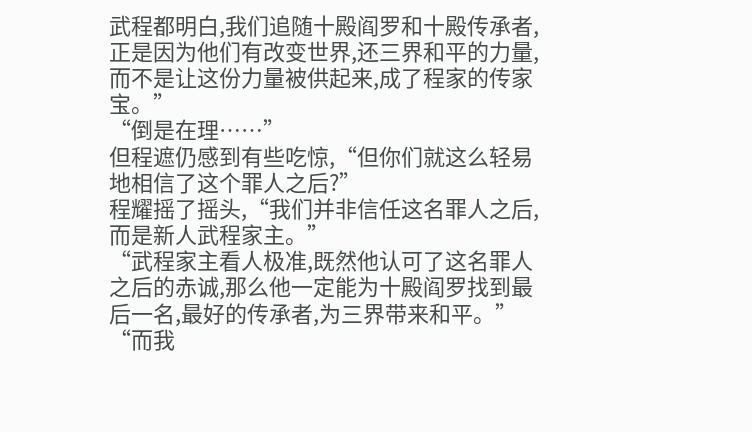武程都明白,我们追随十殿阎罗和十殿传承者,正是因为他们有改变世界,还三界和平的力量,而不是让这份力量被供起来,成了程家的传家宝。”
“倒是在理……”
但程遮仍感到有些吃惊,“但你们就这么轻易地相信了这个罪人之后?”
程耀摇了摇头,“我们并非信任这名罪人之后,而是新人武程家主。”
“武程家主看人极准,既然他认可了这名罪人之后的赤诚,那么他一定能为十殿阎罗找到最后一名,最好的传承者,为三界带来和平。”
“而我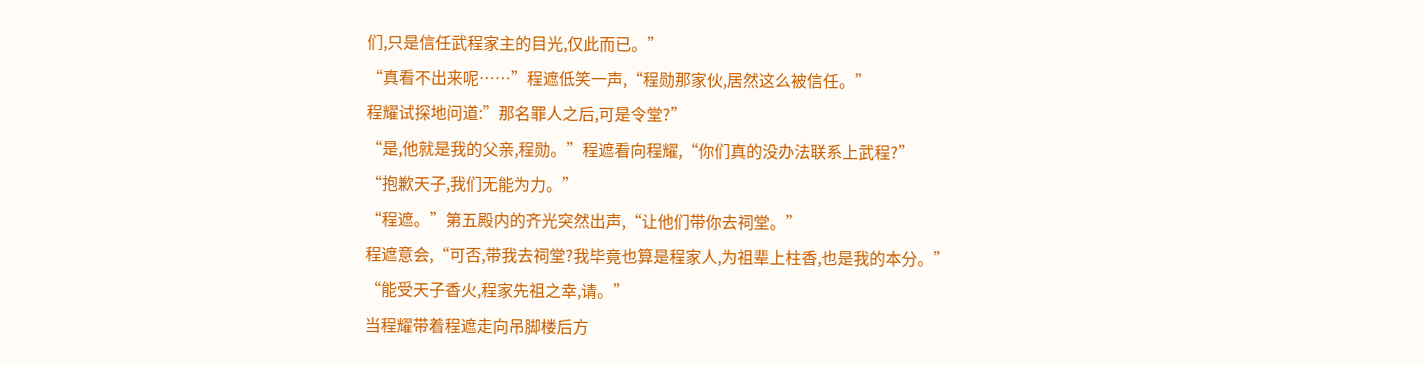们,只是信任武程家主的目光,仅此而已。”
“真看不出来呢……”程遮低笑一声,“程勋那家伙,居然这么被信任。”
程耀试探地问道:”那名罪人之后,可是令堂?”
“是,他就是我的父亲,程勋。”程遮看向程耀,“你们真的没办法联系上武程?”
“抱歉天子,我们无能为力。”
“程遮。”第五殿内的齐光突然出声,“让他们带你去祠堂。”
程遮意会,“可否,带我去祠堂?我毕竟也算是程家人,为祖辈上柱香,也是我的本分。”
“能受天子香火,程家先祖之幸,请。”
当程耀带着程遮走向吊脚楼后方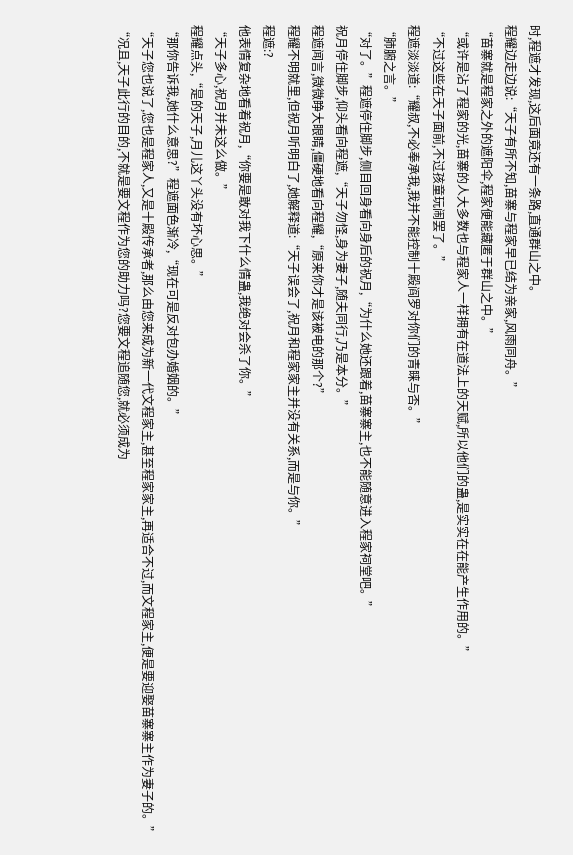时,程遮才发现,这后面竟还有一条路,直通群山之中。
程耀边走边说:“天子有所不知,苗寨与程家早已结为亲家,风雨同舟。”
“苗寨就是程家之外的遮阳伞,程家便能藏匿于群山之中。”
“或许是沾了程家的光,苗寨的人大多数也与程家人一样拥有在道法上的天赋,所以他们的蛊,是实实在在能产生作用的。”
“不过这些在天子面前,不过孩童玩闹罢了。”
程遮淡淡道:“耀叔,不必奉承我,我并不能控制十殿阎罗对你们的青睐与否。”
“肺腑之言。”
“对了。”程遮停住脚步,侧目回身看向身后的祝月,“为什么她还跟着,苗寨寨主,也不能随意进入程家祠堂吧。”
祝月停住脚步,仰头看向程遮,“天子勿怪,身为妻子,随夫同行,乃是本分。”
程遮闻言,微微睁大眼睛,僵硬地看向程耀,“原来你才是该被电的那个?”
程耀不明就里,但祝月听明白了,她解释道:“天子误会了,祝月和程家家主并没有关系,而是与你。”
程遮:?
他表情复杂地看着祝月,“你要是敢对我下什么情蛊,我绝对会杀了你。”
“天子多心,祝月并未这么做。”
程耀点头,“是的天子,月儿这丫头没有坏心思。”
“那你告诉我,她什么意思?”程遮面色渐冷,“现在可是反对包办婚姻的。”
“天子您也说了,您也是程家人,又是十殿传承者,那么由您来成为新一代文程家主,甚至程家家主,再适合不过,而文程家主,便是要迎娶苗寨寨主作为妻子的。”
“况且,天子此行的目的,不就是要文程作为您的助力吗?您要文程追随您,就必须成为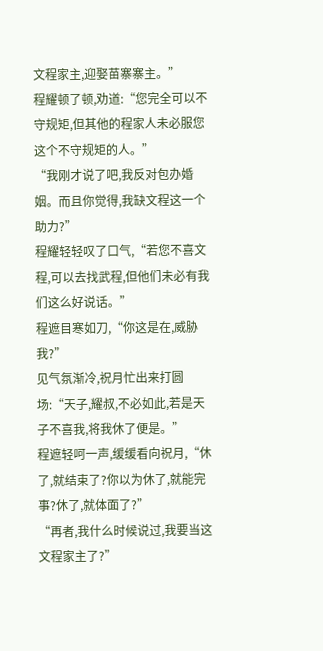文程家主,迎娶苗寨寨主。”
程耀顿了顿,劝道:“您完全可以不守规矩,但其他的程家人未必服您这个不守规矩的人。”
“我刚才说了吧,我反对包办婚姻。而且你觉得,我缺文程这一个助力?”
程耀轻轻叹了口气,“若您不喜文程,可以去找武程,但他们未必有我们这么好说话。”
程遮目寒如刀,“你这是在,威胁我?”
见气氛渐冷,祝月忙出来打圆场:“天子,耀叔,不必如此,若是天子不喜我,将我休了便是。”
程遮轻呵一声,缓缓看向祝月,“休了,就结束了?你以为休了,就能完事?休了,就体面了?”
“再者,我什么时候说过,我要当这文程家主了?”